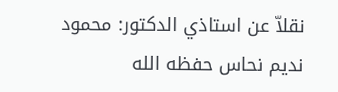نقلاّ عن استاذي الدكتور: محمود نديم نحاس حفظه الله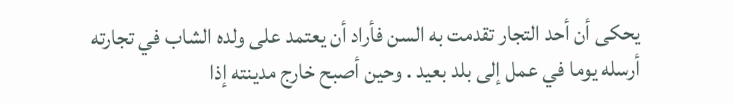يحكى أن أحد التجار تقدمت به السن فأراد أن يعتمد على ولده الشاب في تجارته
أرسله يوما في عمل إلى بلد بعيد . وحين أصبح خارج مدينته إذا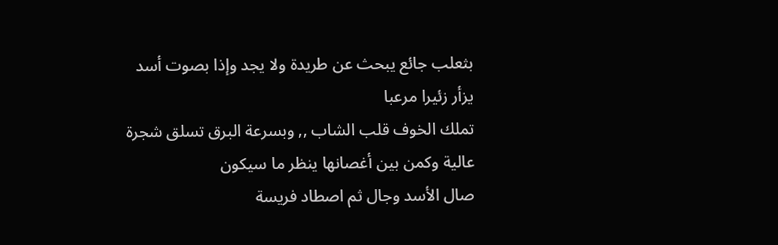بثعلب جائع يبحث عن طريدة ولا يجد وإذا بصوت أسد يزأر زئيرا مرعبا
تملك الخوف قلب الشاب ,, وبسرعة البرق تسلق شجرة عالية وكمن بين أغصانها ينظر ما سيكون
صال الأسد وجال ثم اصطاد فريسة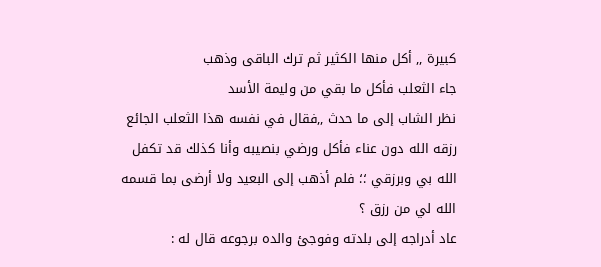كبيرة ,, أكل منها الكثير ثم ترك الباقى وذهب
جاء الثعلب فأكل ما بقي من وليمة الأسد
نظر الشاب إلى ما حدث ,,فقال في نفسه هذا الثعلب الجائع رزقه الله دون عناء فأكل ورضي بنصيبه وأنا كذلك قد تكفل الله بي وبرزقي ؛؛ فلم أذهب إلى البعيد ولا أرضى بما قسمه الله لي من رزق ؟
عاد أدراجه إلى بلدته وفوجئ والده برجوعه قال له :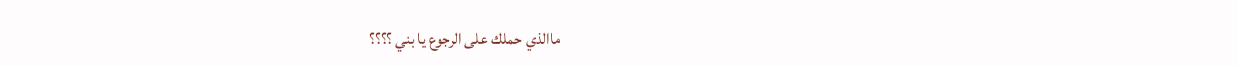ماالذي حملك على الرجوع يا بني ؟؟؟؟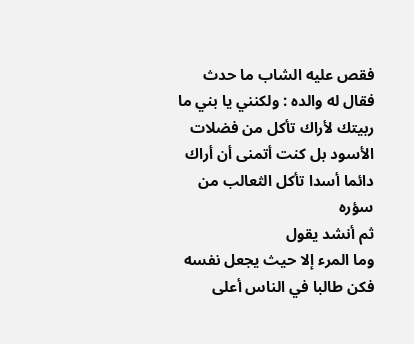فقص عليه الشاب ما حدث
فقال له والده : ولكنني يا بني ما ربيتك لأراك تأكل من فضلات الأسود بل كنت أتمنى أن أراك دائما أسدا تأكل الثعالب من سؤره
ثم أنشد يقول
وما المرء إلا حيث يجعل نفسه فكن طالبا في الناس أعلى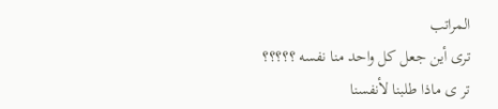المراتب
ترى أين جعل كل واحد منا نفسه ؟؟؟؟؟
تر ى ماذا طلبنا لأنفسنا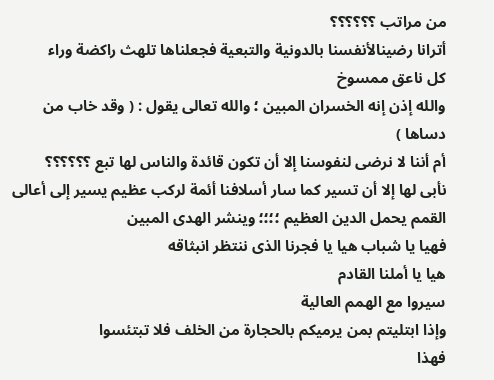من مراتب ؟؟؟؟؟؟
أترانا رضينالأنفسنا بالدونية والتبعية فجعلناها تلهث راكضة وراء
كل ناعق ممسوخ
والله إذن إنه الخسران المبين ؛ والله تعالى يقول : ( وقد خاب من دساها )
أم أننا لا نرضى لنفوسنا إلا أن تكون قائدة والناس لها تبع ؟؟؟؟؟؟
نأبى لها إلا أن تسير كما سار أسلافنا أئمة لركب عظيم يسير إلى أعالى القمم يحمل الدين العظيم ؛؛؛؛ وينشر الهدى المبين
فهيا يا شباب هيا يا فجرنا الذى ننتظر انبثاقه
هيا يا أملنا القادم
سيروا مع الهمم العالية
وإذا ابتليتم بمن يرميكم بالحجارة من الخلف فلا تبتئسوا
فهذا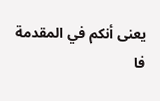يعنى أنكم في المقدمة
فا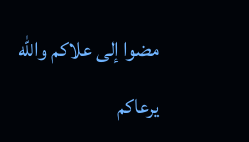مضوا إلى علاكم والله يرعاكم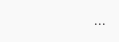...